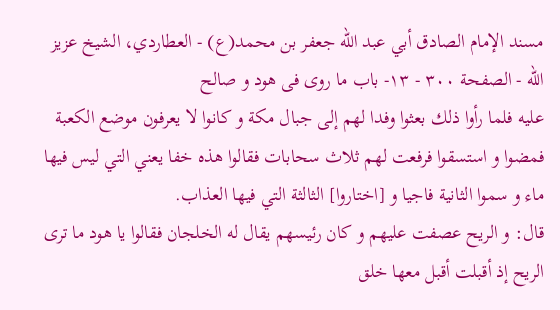مسند الإمام الصادق أبي عبد الله جعفر بن محمد(ع) - العطاردي، الشيخ عزيز الله - الصفحة ٣٠٠ - ١٣- باب ما روى فى هود و صالح
عليه فلما رأوا ذلك بعثوا وفدا لهم إلى جبال مكة و كانوا لا يعرفون موضع الكعبة فمضوا و استسقوا فرفعت لهم ثلاث سحابات فقالوا هذه خفا يعني التي ليس فيها ماء و سموا الثانية فاجيا و [اختاروا] الثالثة التي فيها العذاب.
قال: و الريح عصفت عليهم و كان رئيسهم يقال له الخلجان فقالوا يا هود ما ترى الريح إذ أقبلت أقبل معها خلق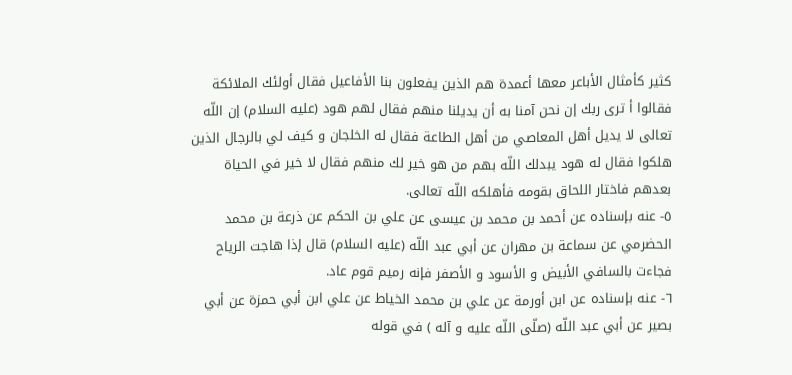كثير كأمثال الأباعر معها أعمدة هم الذين يفعلون بنا الأفاعيل فقال أولئك الملائكة فقالوا أ ترى ربك إن نحن آمنا به أن يديلنا منهم فقال لهم هود (عليه السلام) إن اللّه تعالى لا يديل أهل المعاصي من أهل الطاعة فقال له الخلجان و كيف لي بالرجال الذين هلكوا فقال له هود يبدلك اللّه بهم من هو خير لك منهم فقال لا خير في الحياة بعدهم فاختار اللحاق بقومه فأهلكه اللّه تعالى.
٥- عنه بإسناده عن أحمد بن محمد بن عيسى عن علي بن الحكم عن ذرعة بن محمد الحضرمي عن سماعة بن مهران عن أبي عبد اللّه (عليه السلام) قال إذا هاجت الرياح فجاءت بالسافي الأبيض و الأسود و الأصفر فإنه رميم قوم عاد.
٦- عنه بإسناده عن ابن أورمة عن علي بن محمد الخياط عن علي ابن أبي حمزة عن أبي بصير عن أبي عبد اللّه (صلّى اللّه عليه و آله ) في قوله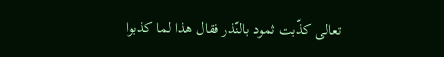تعالى كذّبت ثمود بالنّذر فقال هذا لما كذبوا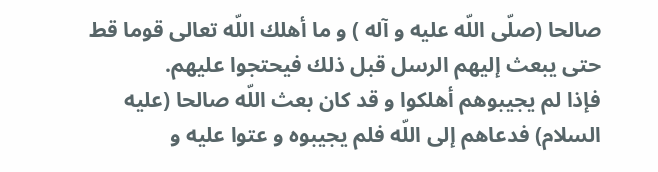صالحا (صلّى اللّه عليه و آله ) و ما أهلك اللّه تعالى قوما قط حتى يبعث إليهم الرسل قبل ذلك فيحتجوا عليهم.
فإذا لم يجيبوهم أهلكوا و قد كان بعث اللّه صالحا (عليه السلام) فدعاهم إلى اللّه فلم يجيبوه و عتوا عليه و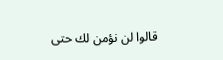قالوا لن نؤمن لك حتى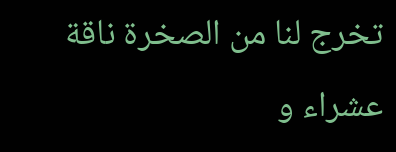تخرج لنا من الصخرة ناقة عشراء و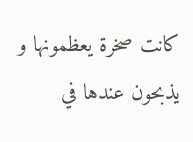كانت صخرة يعظمونها و يذبحون عندها في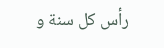رأس كل سنة و